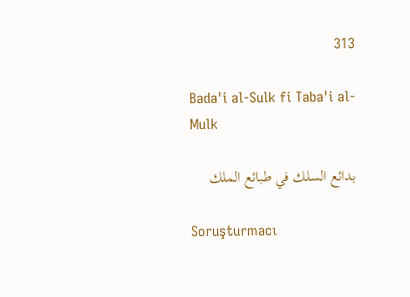313

Bada'i al-Sulk fi Taba'i al-Mulk

بدائع السلك في طبائع الملك

Soruşturmacı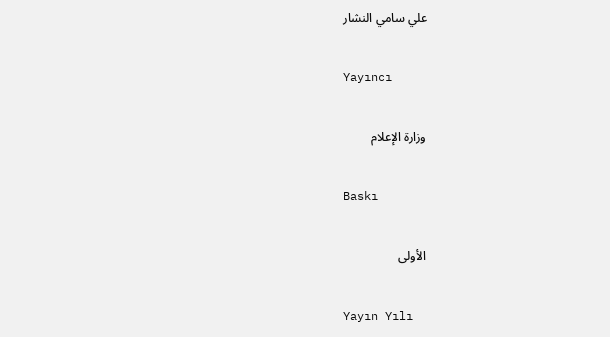علي سامي النشار

Yayıncı

وزارة الإعلام

Baskı

الأولى

Yayın Yılı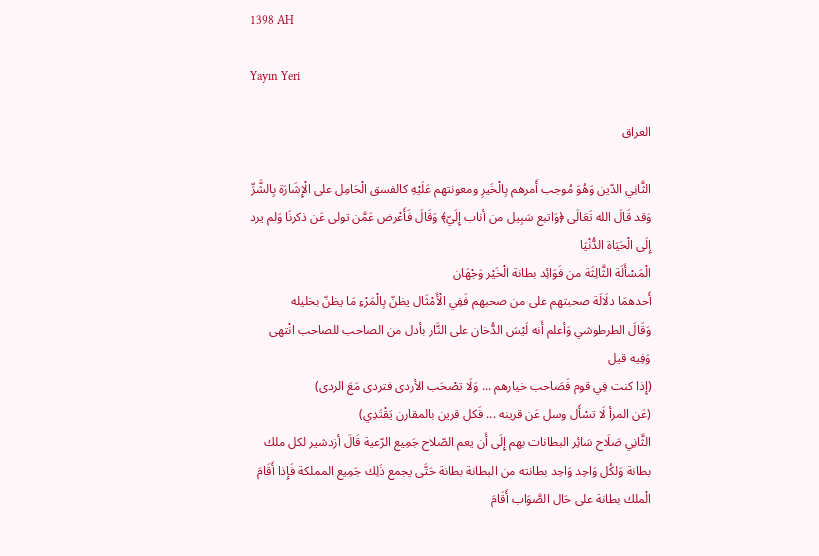1398 AH

Yayın Yeri

العراق

الثَّانِي الدّين وَهُوَ مُوجب أَمرهم بِالْخَيرِ ومعونتهم عَلَيْهِ كالفسق الْحَامِل على الْإِشَارَة بِالشَّرِّ وَقد قَالَ الله تَعَالَى ﴿وَاتبع سَبِيل من أناب إِلَيّ﴾ وَقَالَ فَأَعْرض عَمَّن تولى عَن ذكرنَا وَلم يرد إِلَى الْحَيَاة الدُّنْيَا
الْمَسْأَلَة الثَّالِثَة من فَوَائِد بطانة الْخَيْر وَجْهَان
أَحدهمَا دلَالَة صحبتهم على من صحبهم فَفِي الْأَمْثَال يظنّ بِالْمَرْءِ مَا يظنّ بخليله
وَقَالَ الطرطوشي وَأعلم أَنه لَيْسَ الدُّخان على النَّار بأدل من الصاحب للصاحب انْتهى
وَفِيه قيل
(إِذا كنت فِي قوم فَصَاحب خيارهم ... وَلَا تصْحَب الأردى فتردى مَعَ الردى)
(عَن المرأ لَا تسْأَل وسل عَن قرينه ... فَكل قرين بالمقارن يَقْتَدِي)
الثَّانِي صَلَاح سَائِر البطانات بهم إِلَى أَن يعم الصّلاح جَمِيع الرّعية قَالَ أزدشير لكل ملك بطانة وَلكُل وَاحِد وَاحِد بطانته من البطانة بطانة حَتَّى يجمع ذَلِك جَمِيع المملكة فَإِذا أَقَامَ الْملك بطانة على حَال الصَّوَاب أَقَامَ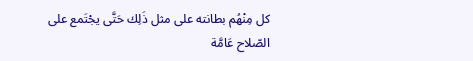كل مِنْهُم بطانته على مثل ذَلِك حَتَّى يجْتَمع على الصّلاح عَامَّة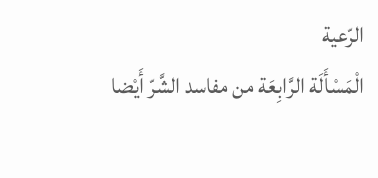الرّعية
الْمَسْأَلَة الرَّابِعَة من مفاسد الشَّرّ أَيْضا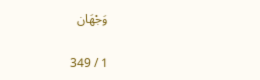وَجْهَان

1 / 349